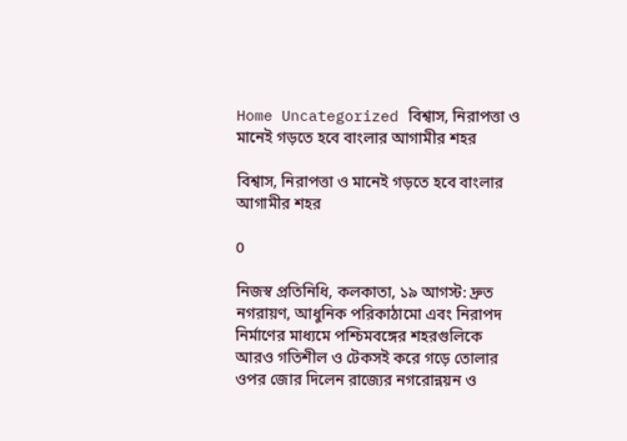Home Uncategorized বিশ্বাস, নিরাপত্তা ও মানেই গড়তে হবে বাংলার আগামীর শহর

বিশ্বাস, নিরাপত্তা ও মানেই গড়তে হবে বাংলার আগামীর শহর

0

নিজস্ব প্রতিনিধি, কলকাতা, ১৯ আগস্ট: দ্রুত নগরায়ণ, আধুনিক পরিকাঠামো এবং নিরাপদ নির্মাণের মাধ্যমে পশ্চিমবঙ্গের শহরগুলিকে আরও গতিশীল ও টেকসই করে গড়ে তোলার ওপর জোর দিলেন রাজ্যের নগরোন্নয়ন ও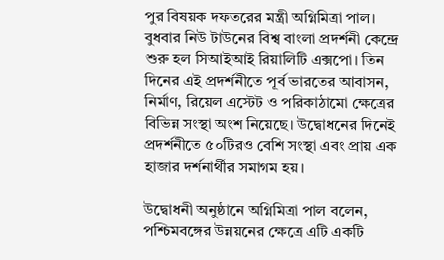পুর বিষয়ক দফতরের মন্ত্রী অগ্নিমিত্রা পাল। বুধবার নিউ টাউনের বিশ্ব বাংলা প্রদর্শনী কেন্দ্রে শুরু হল সিআইআই রিয়ালিটি এক্সপো। তিন দিনের এই প্রদর্শনীতে পূর্ব ভারতের আবাসন, নির্মাণ, রিয়েল এস্টেট ও পরিকাঠামো ক্ষেত্রের বিভিন্ন সংস্থা অংশ নিয়েছে। উদ্বোধনের দিনেই প্রদর্শনীতে ৫০টিরও বেশি সংস্থা এবং প্রায় এক হাজার দর্শনার্থীর সমাগম হয়।

উদ্বোধনী অনুষ্ঠানে অগ্নিমিত্রা পাল বলেন, পশ্চিমবঙ্গের উন্নয়নের ক্ষেত্রে এটি একটি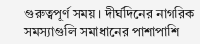গুরুত্বপূর্ণ সময়। দীর্ঘদিনের নাগরিক সমস্যাগুলি সমাধানের পাশাপাশি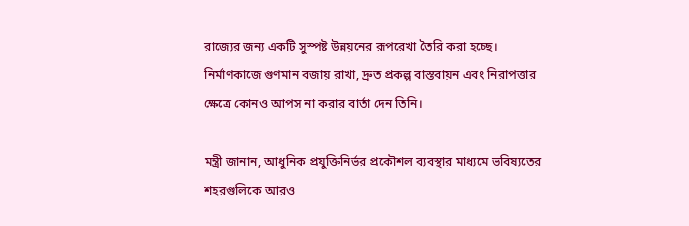রাজ্যের জন্য একটি সুস্পষ্ট উন্নয়নের রূপরেখা তৈরি করা হচ্ছে। নির্মাণকাজে গুণমান বজায় রাখা, দ্রুত প্রকল্প বাস্তবায়ন এবং নিরাপত্তার ক্ষেত্রে কোনও আপস না করার বার্তা দেন তিনি।

মন্ত্রী জানান, আধুনিক প্রযুক্তিনির্ভর প্রকৌশল ব্যবস্থার মাধ্যমে ভবিষ্যতের শহরগুলিকে আরও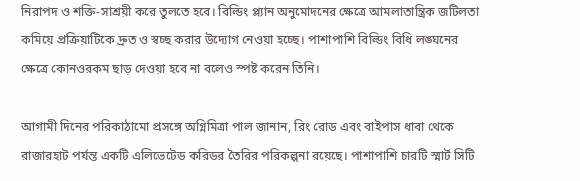নিরাপদ ও শক্তি-সাশ্রয়ী করে তুলতে হবে। বিল্ডিং প্ল্যান অনুমোদনের ক্ষেত্রে আমলাতান্ত্রিক জটিলতা কমিয়ে প্রক্রিয়াটিকে দ্রুত ও স্বচ্ছ করার উদ্যোগ নেওয়া হচ্ছে। পাশাপাশি বিল্ডিং বিধি লঙ্ঘনের ক্ষেত্রে কোনওরকম ছাড় দেওয়া হবে না বলেও স্পষ্ট করেন তিনি।

আগামী দিনের পরিকাঠামো প্রসঙ্গে অগ্নিমিত্রা পাল জানান, রিং রোড এবং বাইপাস ধাবা থেকে রাজারহাট পর্যন্ত একটি এলিভেটেড করিডর তৈরির পরিকল্পনা রয়েছে। পাশাপাশি চারটি স্মার্ট সিটি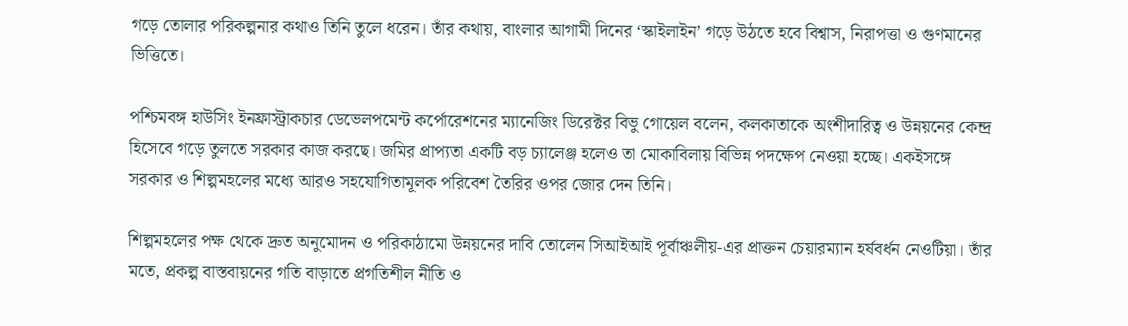গড়ে তোলার পরিকল্পনার কথাও তিনি তুলে ধরেন। তাঁর কথায়, বাংলার আগামী দিনের ‘স্কাইলাইন’ গড়ে উঠতে হবে বিশ্বাস, নিরাপত্তা ও গুণমানের ভিত্তিতে।

পশ্চিমবঙ্গ হাউসিং ইনফ্রাস্ট্রাকচার ডেভেলপমেন্ট কর্পোরেশনের ম্যানেজিং ডিরেক্টর বিভু গোয়েল বলেন, কলকাতাকে অংশীদারিত্ব ও উন্নয়নের কেন্দ্র হিসেবে গড়ে তুলতে সরকার কাজ করছে। জমির প্রাপ্যতা একটি বড় চ্যালেঞ্জ হলেও তা মোকাবিলায় বিভিন্ন পদক্ষেপ নেওয়া হচ্ছে। একইসঙ্গে সরকার ও শিল্পমহলের মধ্যে আরও সহযোগিতামূলক পরিবেশ তৈরির ওপর জোর দেন তিনি।

শিল্পমহলের পক্ষ থেকে দ্রুত অনুমোদন ও পরিকাঠামো উন্নয়নের দাবি তোলেন সিআইআই পূর্বাঞ্চলীয়-এর প্রাক্তন চেয়ারম্যান হর্ষবর্ধন নেওটিয়া। তাঁর মতে, প্রকল্প বাস্তবায়নের গতি বাড়াতে প্রগতিশীল নীতি ও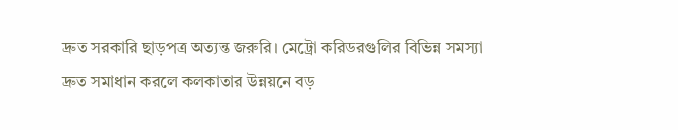দ্রুত সরকারি ছাড়পত্র অত্যন্ত জরুরি। মেট্রো করিডরগুলির বিভিন্ন সমস্যা দ্রুত সমাধান করলে কলকাতার উন্নয়নে বড়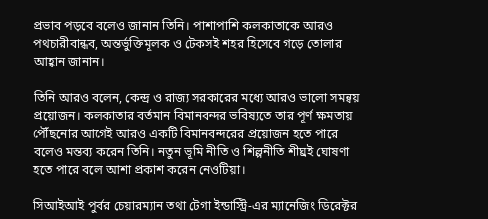প্রভাব পড়বে বলেও জানান তিনি। পাশাপাশি কলকাতাকে আরও পথচারীবান্ধব, অন্তর্ভুক্তিমূলক ও টেকসই শহর হিসেবে গড়ে তোলার আহ্বান জানান।

তিনি আরও বলেন, কেন্দ্র ও রাজ্য সরকারের মধ্যে আরও ভালো সমন্বয় প্রয়োজন। কলকাতার বর্তমান বিমানবন্দর ভবিষ্যতে তার পূর্ণ ক্ষমতায় পৌঁছনোর আগেই আরও একটি বিমানবন্দরের প্রয়োজন হতে পারে বলেও মন্তব্য করেন তিনি। নতুন ভূমি নীতি ও শিল্পনীতি শীঘ্রই ঘোষণা হতে পারে বলে আশা প্রকাশ করেন নেওটিয়া।

সিআইআই পুর্বর চেয়ারম্যান তথা টেগা ইন্ডাস্ট্রি-এর ম্যানেজিং ডিরেক্টর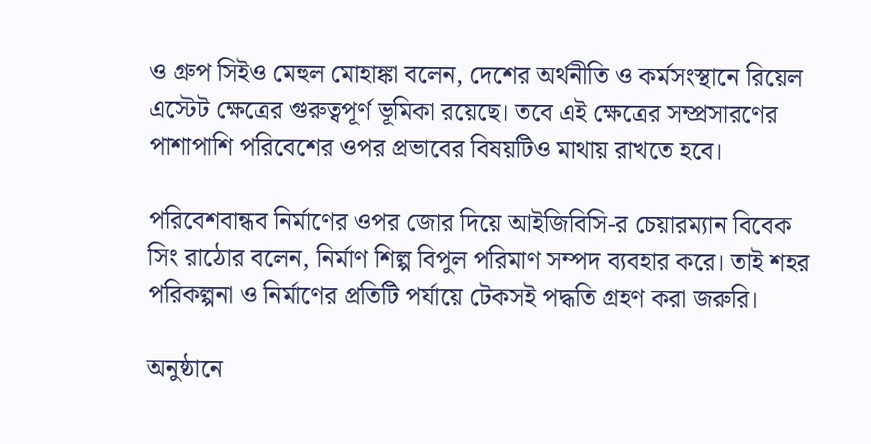ও গ্রুপ সিইও মেহুল মোহাঙ্কা বলেন, দেশের অর্থনীতি ও কর্মসংস্থানে রিয়েল এস্টেট ক্ষেত্রের গুরুত্বপূর্ণ ভূমিকা রয়েছে। তবে এই ক্ষেত্রের সম্প্রসারণের পাশাপাশি পরিবেশের ওপর প্রভাবের বিষয়টিও মাথায় রাখতে হবে।

পরিবেশবান্ধব নির্মাণের ওপর জোর দিয়ে আইজিবিসি-র চেয়ারম্যান বিবেক সিং রাঠোর বলেন, নির্মাণ শিল্প বিপুল পরিমাণ সম্পদ ব্যবহার করে। তাই শহর পরিকল্পনা ও নির্মাণের প্রতিটি পর্যায়ে টেকসই পদ্ধতি গ্রহণ করা জরুরি।

অনুষ্ঠানে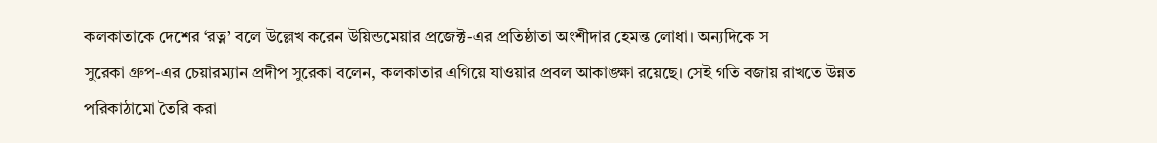কলকাতাকে দেশের ‘রত্ন’ বলে উল্লেখ করেন উয়িন্ডমেয়ার প্রজেক্ট-এর প্রতিষ্ঠাতা অংশীদার হেমন্ত লোধা। অন্যদিকে স
সুরেকা গ্ৰুপ-এর চেয়ারম্যান প্রদীপ সুরেকা বলেন, কলকাতার এগিয়ে যাওয়ার প্রবল আকাঙ্ক্ষা রয়েছে। সেই গতি বজায় রাখতে উন্নত পরিকাঠামো তৈরি করা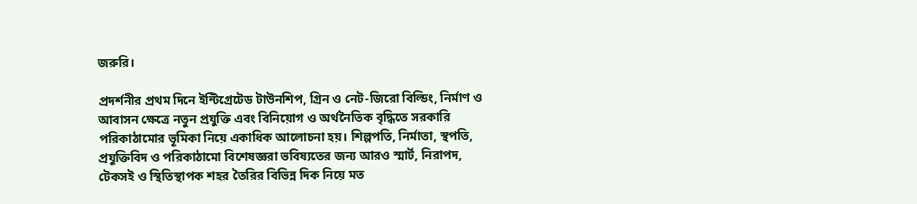জরুরি।

প্রদর্শনীর প্রথম দিনে ইন্টিগ্রেটেড টাউনশিপ, গ্রিন ও নেট-জিরো বিল্ডিং, নির্মাণ ও আবাসন ক্ষেত্রে নতুন প্রযুক্তি এবং বিনিয়োগ ও অর্থনৈতিক বৃদ্ধিতে সরকারি পরিকাঠামোর ভূমিকা নিয়ে একাধিক আলোচনা হয়। শিল্পপতি, নির্মাতা, স্থপতি, প্রযুক্তিবিদ ও পরিকাঠামো বিশেষজ্ঞরা ভবিষ্যতের জন্য আরও স্মার্ট, নিরাপদ, টেকসই ও স্থিতিস্থাপক শহর তৈরির বিভিন্ন দিক নিয়ে মত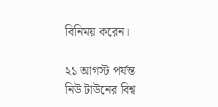বিনিময় করেন।

২১ আগস্ট পর্যন্ত নিউ টাউনের বিশ্ব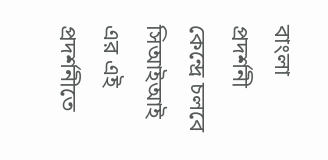বাংলা প্রদর্শনী কেন্দ্রে চলবে
সিআইআই এর এই প্রদর্শনীতে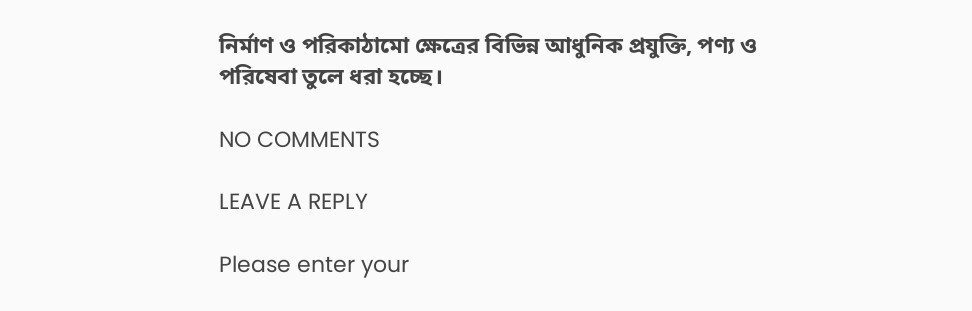নির্মাণ ও পরিকাঠামো ক্ষেত্রের বিভিন্ন আধুনিক প্রযুক্তি, পণ্য ও পরিষেবা তুলে ধরা হচ্ছে।

NO COMMENTS

LEAVE A REPLY

Please enter your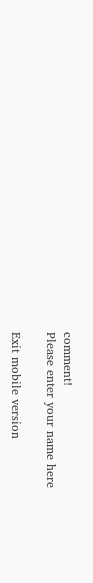comment!
Please enter your name here

Exit mobile version